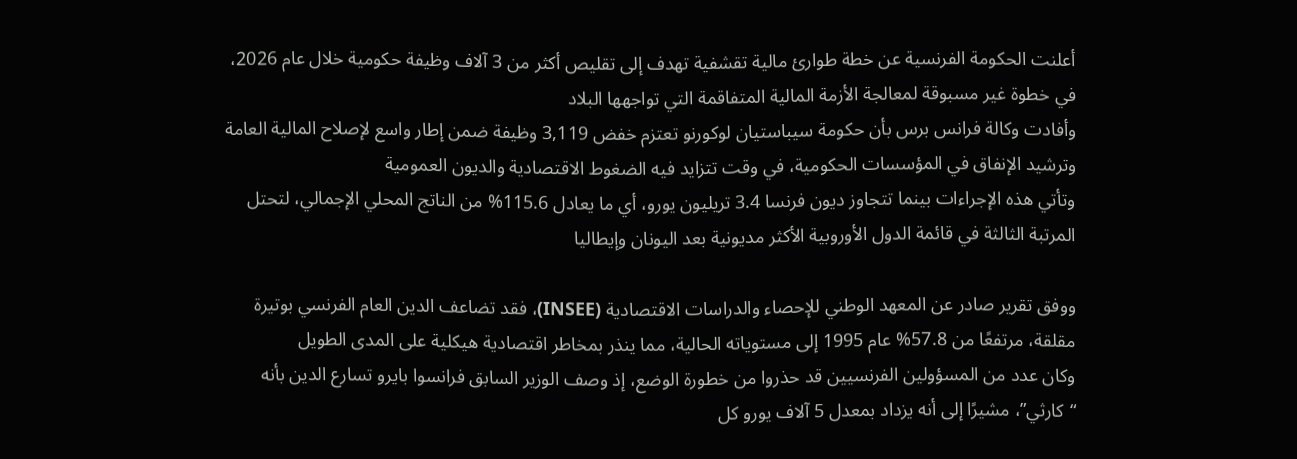أعلنت الحكومة الفرنسية عن خطة طوارئ مالية تقشفية تهدف إلى تقليص أكثر من 3 آلاف وظيفة حكومية خلال عام 2026، في خطوة غير مسبوقة لمعالجة الأزمة المالية المتفاقمة التي تواجهها البلاد
وأفادت وكالة فرانس برس بأن حكومة سيباستيان لوكورنو تعتزم خفض 3,119 وظيفة ضمن إطار واسع لإصلاح المالية العامة وترشيد الإنفاق في المؤسسات الحكومية، في وقت تتزايد فيه الضغوط الاقتصادية والديون العمومية
وتأتي هذه الإجراءات بينما تتجاوز ديون فرنسا 3.4 تريليون يورو، أي ما يعادل 115.6% من الناتج المحلي الإجمالي، لتحتل المرتبة الثالثة في قائمة الدول الأوروبية الأكثر مديونية بعد اليونان وإيطاليا

ووفق تقرير صادر عن المعهد الوطني للإحصاء والدراسات الاقتصادية (INSEE)، فقد تضاعف الدين العام الفرنسي بوتيرة مقلقة، مرتفعًا من 57.8% عام 1995 إلى مستوياته الحالية، مما ينذر بمخاطر اقتصادية هيكلية على المدى الطويل
وكان عدد من المسؤولين الفرنسيين قد حذروا من خطورة الوضع، إذ وصف الوزير السابق فرانسوا بايرو تسارع الدين بأنه “كارثي”، مشيرًا إلى أنه يزداد بمعدل 5 آلاف يورو كل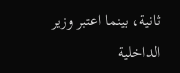ثانية، بينما اعتبر وزير الداخلية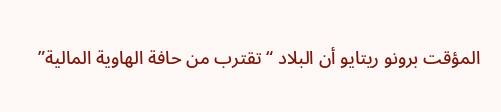المؤقت برونو ريتايو أن البلاد “تقترب من حافة الهاوية المالية”